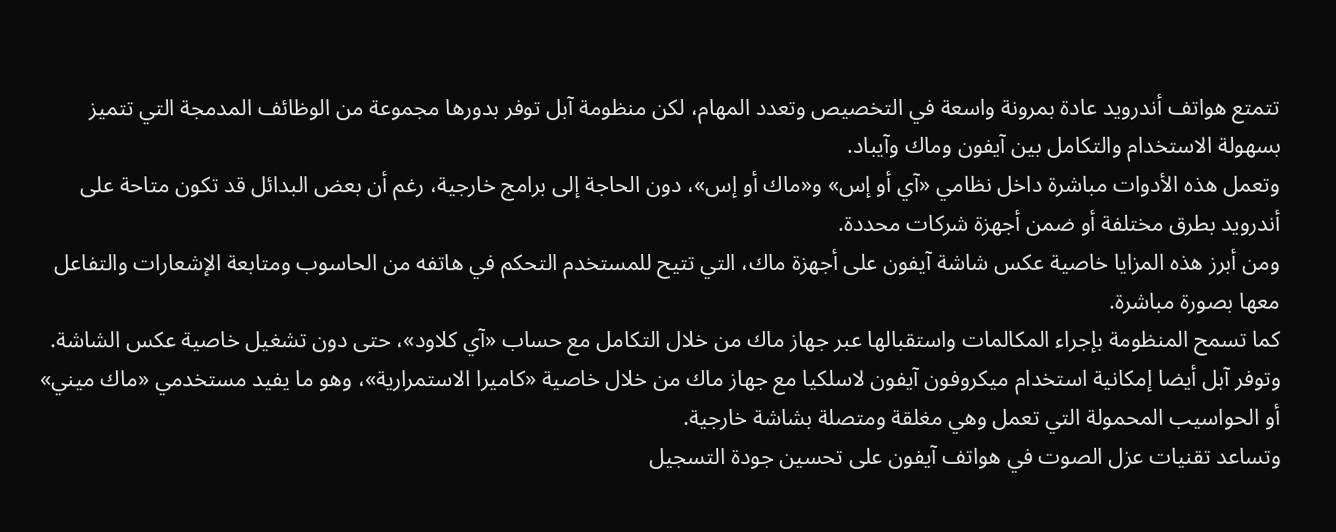تتمتع هواتف أندرويد عادة بمرونة واسعة في التخصيص وتعدد المهام، لكن منظومة آبل توفر بدورها مجموعة من الوظائف المدمجة التي تتميز بسهولة الاستخدام والتكامل بين آيفون وماك وآيباد.
وتعمل هذه الأدوات مباشرة داخل نظامي «آي أو إس» و«ماك أو إس»، دون الحاجة إلى برامج خارجية، رغم أن بعض البدائل قد تكون متاحة على أندرويد بطرق مختلفة أو ضمن أجهزة شركات محددة.
ومن أبرز هذه المزايا خاصية عكس شاشة آيفون على أجهزة ماك، التي تتيح للمستخدم التحكم في هاتفه من الحاسوب ومتابعة الإشعارات والتفاعل معها بصورة مباشرة.
كما تسمح المنظومة بإجراء المكالمات واستقبالها عبر جهاز ماك من خلال التكامل مع حساب «آي كلاود»، حتى دون تشغيل خاصية عكس الشاشة.
وتوفر آبل أيضا إمكانية استخدام ميكروفون آيفون لاسلكيا مع جهاز ماك من خلال خاصية «كاميرا الاستمرارية»، وهو ما يفيد مستخدمي «ماك ميني» أو الحواسيب المحمولة التي تعمل وهي مغلقة ومتصلة بشاشة خارجية.
وتساعد تقنيات عزل الصوت في هواتف آيفون على تحسين جودة التسجيل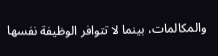والمكالمات، بينما لا تتوافر الوظيفة نفسها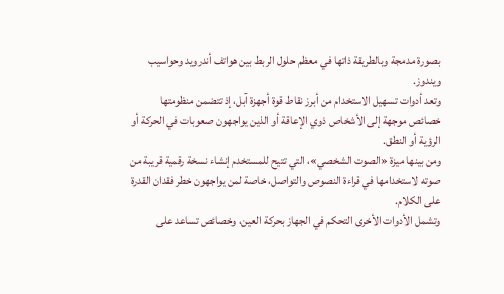بصورة مدمجة وبالطريقة ذاتها في معظم حلول الربط بين هواتف أندرويد وحواسيب ويندوز.
وتعد أدوات تسهيل الاستخدام من أبرز نقاط قوة أجهزة آبل، إذ تتضمن منظومتها خصائص موجهة إلى الأشخاص ذوي الإعاقة أو الذين يواجهون صعوبات في الحركة أو الرؤية أو النطق.
ومن بينها ميزة «الصوت الشخصي»، التي تتيح للمستخدم إنشاء نسخة رقمية قريبة من صوته لاستخدامها في قراءة النصوص والتواصل، خاصة لمن يواجهون خطر فقدان القدرة على الكلام.
وتشمل الأدوات الأخرى التحكم في الجهاز بحركة العين، وخصائص تساعد على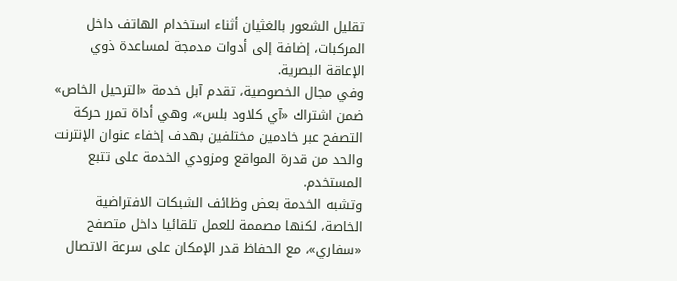تقليل الشعور بالغثيان أثناء استخدام الهاتف داخل المركبات، إضافة إلى أدوات مدمجة لمساعدة ذوي الإعاقة البصرية.
وفي مجال الخصوصية، تقدم آبل خدمة «الترحيل الخاص» ضمن اشتراك «آي كلاود بلس»، وهي أداة تمرر حركة التصفح عبر خادمين مختلفين بهدف إخفاء عنوان الإنترنت والحد من قدرة المواقع ومزودي الخدمة على تتبع المستخدم.
وتشبه الخدمة بعض وظائف الشبكات الافتراضية الخاصة، لكنها مصممة للعمل تلقائيا داخل متصفح «سفاري»، مع الحفاظ قدر الإمكان على سرعة الاتصال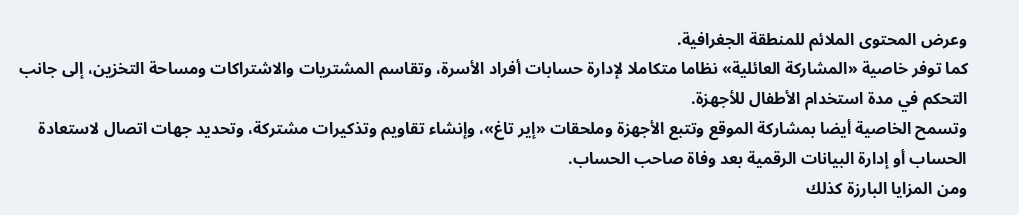وعرض المحتوى الملائم للمنطقة الجغرافية.
كما توفر خاصية «المشاركة العائلية» نظاما متكاملا لإدارة حسابات أفراد الأسرة، وتقاسم المشتريات والاشتراكات ومساحة التخزين، إلى جانب التحكم في مدة استخدام الأطفال للأجهزة.
وتسمح الخاصية أيضا بمشاركة الموقع وتتبع الأجهزة وملحقات «إير تاغ»، وإنشاء تقاويم وتذكيرات مشتركة، وتحديد جهات اتصال لاستعادة الحساب أو إدارة البيانات الرقمية بعد وفاة صاحب الحساب.
ومن المزايا البارزة كذلك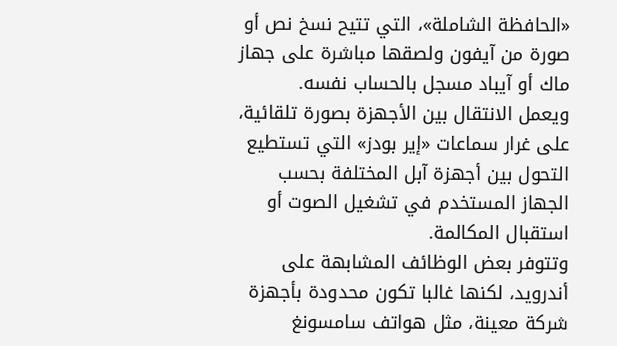«الحافظة الشاملة»، التي تتيح نسخ نص أو صورة من آيفون ولصقها مباشرة على جهاز ماك أو آيباد مسجل بالحساب نفسه.
ويعمل الانتقال بين الأجهزة بصورة تلقائية، على غرار سماعات «إير بودز» التي تستطيع التحول بين أجهزة آبل المختلفة بحسب الجهاز المستخدم في تشغيل الصوت أو استقبال المكالمة.
وتتوفر بعض الوظائف المشابهة على أندرويد، لكنها غالبا تكون محدودة بأجهزة شركة معينة، مثل هواتف سامسونغ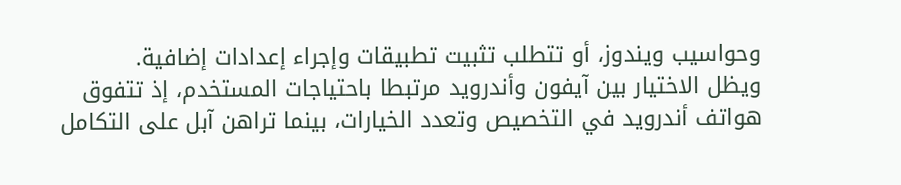وحواسيب ويندوز، أو تتطلب تثبيت تطبيقات وإجراء إعدادات إضافية.
ويظل الاختيار بين آيفون وأندرويد مرتبطا باحتياجات المستخدم، إذ تتفوق هواتف أندرويد في التخصيص وتعدد الخيارات، بينما تراهن آبل على التكامل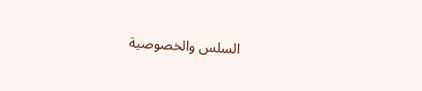السلس والخصوصية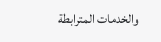والخدمات المترابطة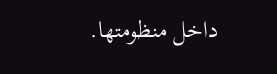داخل منظومتها.